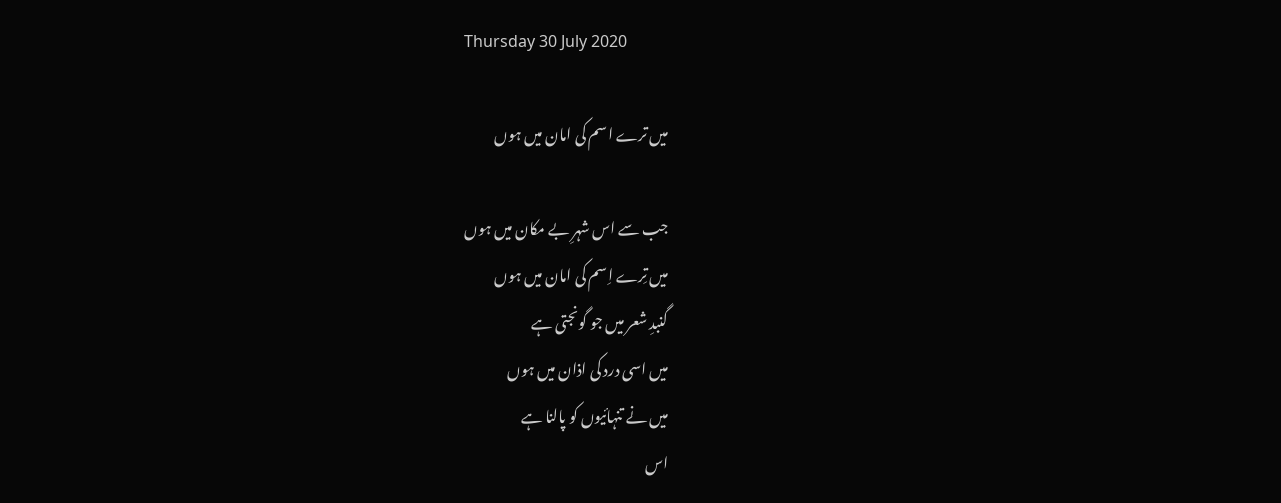Thursday 30 July 2020

میں ترے اسم کی امان میں ہوں

جب سے اس شہرِ بے مکان میں ہوں
میں تِرے اِسم کی امان میں ہوں
گنبدِ شعر میں جو گونجتی ہے
میں اسی درد کی اذان میں ہوں
میں نے تنہائیوں کو پالنا ہے
اس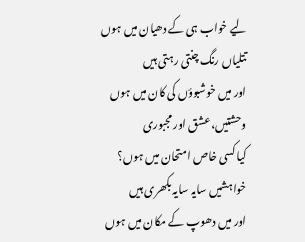لیے خواب ہی کے دھیان میں ہوں
تتلیاں رنگ چنتی رہتی ہیں
اور میں خوشبوؤں کی کان میں ہوں
وحشتیں، عشق اور مجبوری
کیا کسی خاص امتحان میں ہوں؟
خواہشیں سایہ سایہ بکھری ہیں
اور میں دھوپ کے مکان میں ہوں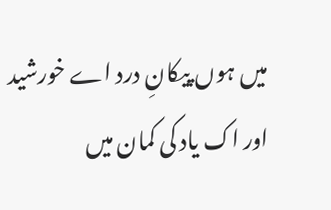میں ہوں پیکانِ درد اے خورشید
اور اک یاد کی کمان میں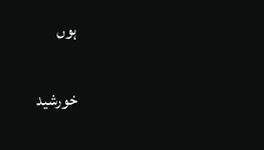ہوں

خورشید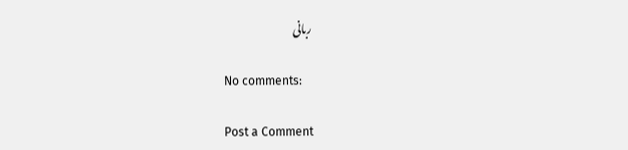ربانی

No comments:

Post a Comment